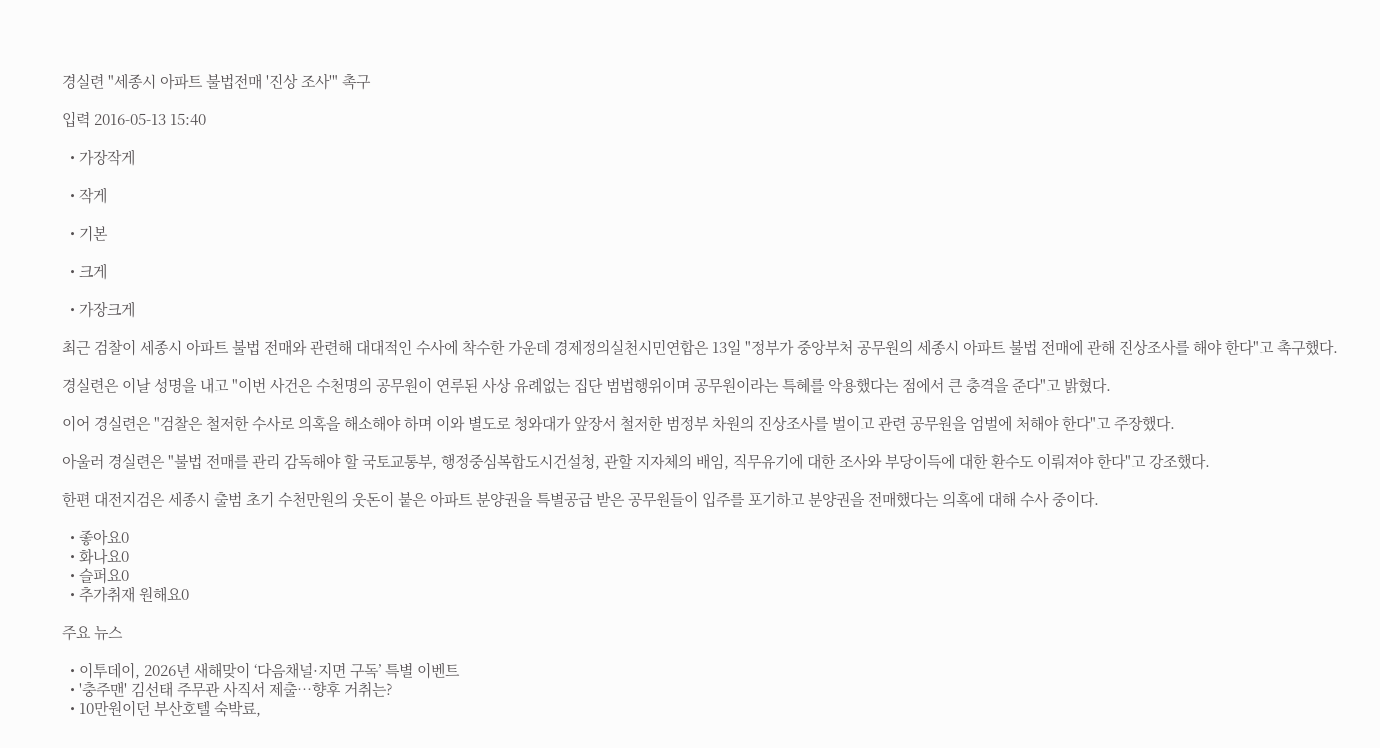경실련 "세종시 아파트 불법전매 '진상 조사'" 촉구

입력 2016-05-13 15:40

  • 가장작게

  • 작게

  • 기본

  • 크게

  • 가장크게

최근 검찰이 세종시 아파트 불법 전매와 관련해 대대적인 수사에 착수한 가운데 경제정의실천시민연합은 13일 "정부가 중앙부처 공무원의 세종시 아파트 불법 전매에 관해 진상조사를 해야 한다"고 촉구했다.

경실련은 이날 성명을 내고 "이번 사건은 수천명의 공무원이 연루된 사상 유례없는 집단 범법행위이며 공무원이라는 특혜를 악용했다는 점에서 큰 충격을 준다"고 밝혔다.

이어 경실련은 "검찰은 철저한 수사로 의혹을 해소해야 하며 이와 별도로 청와대가 앞장서 철저한 범정부 차원의 진상조사를 벌이고 관련 공무원을 엄벌에 처해야 한다"고 주장했다.

아울러 경실련은 "불법 전매를 관리 감독해야 할 국토교통부, 행정중심복합도시건설청, 관할 지자체의 배임, 직무유기에 대한 조사와 부당이득에 대한 환수도 이뤄져야 한다"고 강조했다.

한편 대전지검은 세종시 출범 초기 수천만원의 웃돈이 붙은 아파트 분양권을 특별공급 받은 공무원들이 입주를 포기하고 분양권을 전매했다는 의혹에 대해 수사 중이다.

  • 좋아요0
  • 화나요0
  • 슬퍼요0
  • 추가취재 원해요0

주요 뉴스

  • 이투데이, 2026년 새해맞이 ‘다음채널·지면 구독’ 특별 이벤트
  • '충주맨' 김선태 주무관 사직서 제출…향후 거취는?
  • 10만원이던 부산호텔 숙박료,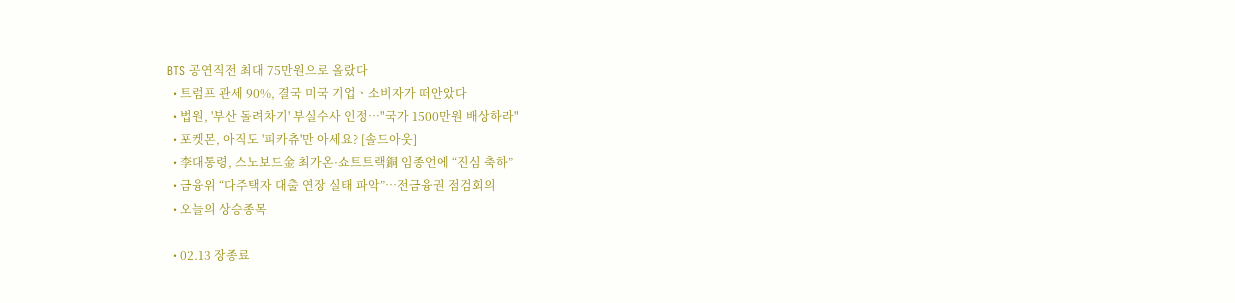BTS 공연직전 최대 75만원으로 올랐다
  • 트럼프 관세 90%, 결국 미국 기업ㆍ소비자가 떠안았다
  • 법원, '부산 돌려차기' 부실수사 인정…"국가 1500만원 배상하라"
  • 포켓몬, 아직도 '피카츄'만 아세요? [솔드아웃]
  • 李대통령, 스노보드金 최가온·쇼트트랙銅 임종언에 “진심 축하”
  • 금융위 “다주택자 대출 연장 실태 파악”⋯전금융권 점검회의
  • 오늘의 상승종목

  • 02.13 장종료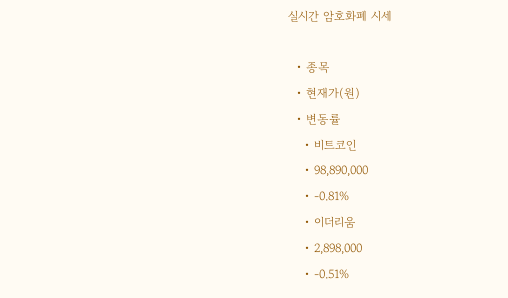실시간 암호화폐 시세

  • 종목
  • 현재가(원)
  • 변동률
    • 비트코인
    • 98,890,000
    • -0.81%
    • 이더리움
    • 2,898,000
    • -0.51%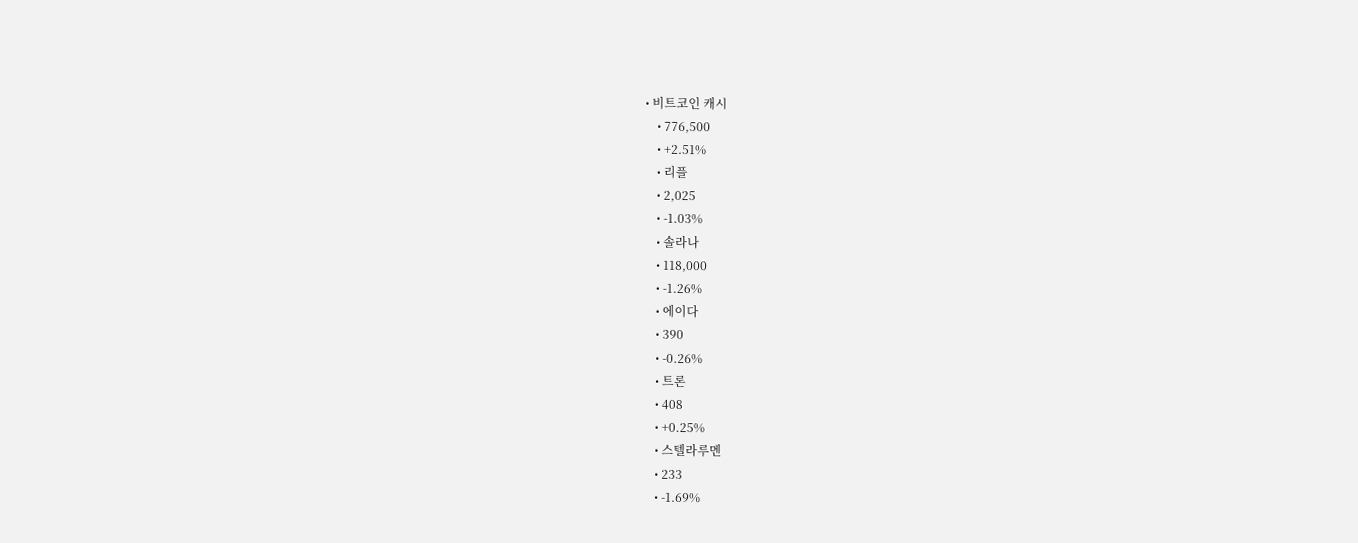• 비트코인 캐시
    • 776,500
    • +2.51%
    • 리플
    • 2,025
    • -1.03%
    • 솔라나
    • 118,000
    • -1.26%
    • 에이다
    • 390
    • -0.26%
    • 트론
    • 408
    • +0.25%
    • 스텔라루멘
    • 233
    • -1.69%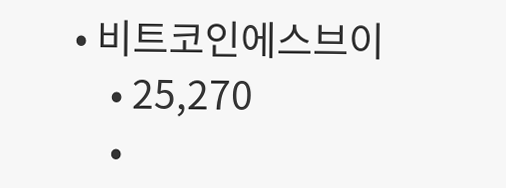• 비트코인에스브이
    • 25,270
    •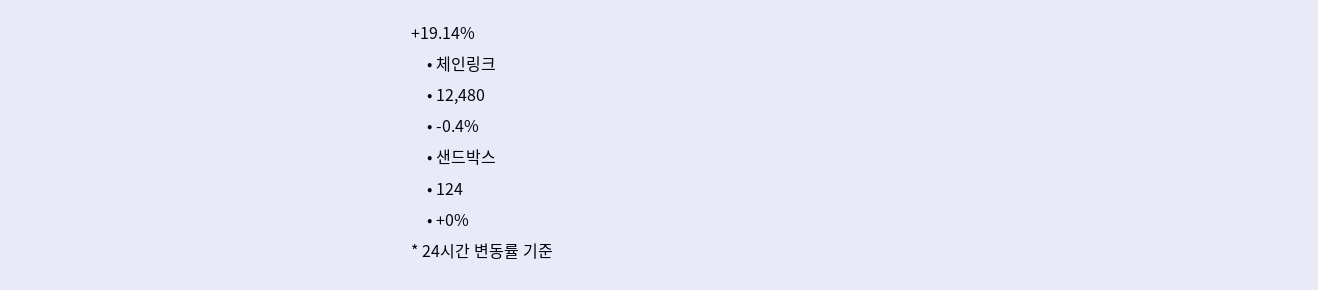+19.14%
    • 체인링크
    • 12,480
    • -0.4%
    • 샌드박스
    • 124
    • +0%
* 24시간 변동률 기준